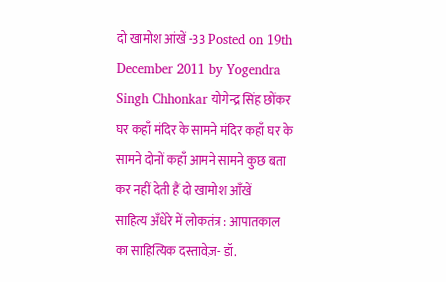दो खामोश आंखें -33 Posted on 19th December 2011 by Yogendra Singh Chhonkar योगेन्द्र सिंह छोंकर घर कहाँ मंदिर के सामने मंदिर कहाँ घर के सामने दोनों कहाँ आमने सामने कुछ बता कर नहीं देती हैं दो खामोश आँखें
साहित्य अँधेरे में लोकतंत्र : आपातकाल का साहित्यिक दस्तावेज़- डॉ.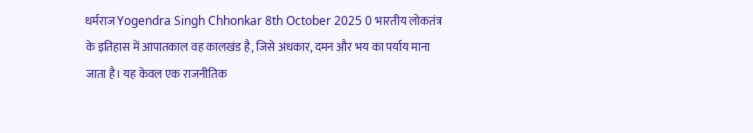धर्मराज Yogendra Singh Chhonkar 8th October 2025 0 भारतीय लोकतंत्र के इतिहास में आपातकाल वह कालखंड है, जिसे अंधकार, दमन और भय का पर्याय माना जाता है। यह केवल एक राजनीतिक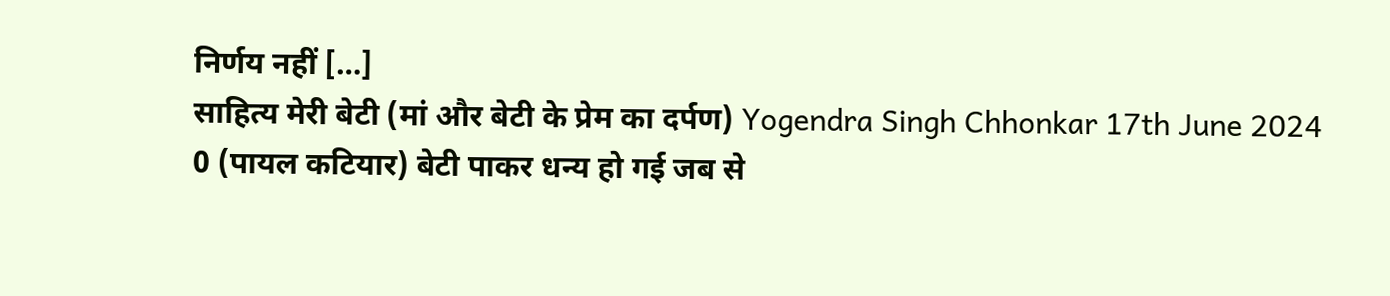निर्णय नहीं […]
साहित्य मेरी बेटी (मां और बेटी के प्रेम का दर्पण) Yogendra Singh Chhonkar 17th June 2024 0 (पायल कटियार) बेटी पाकर धन्य हो गई जब से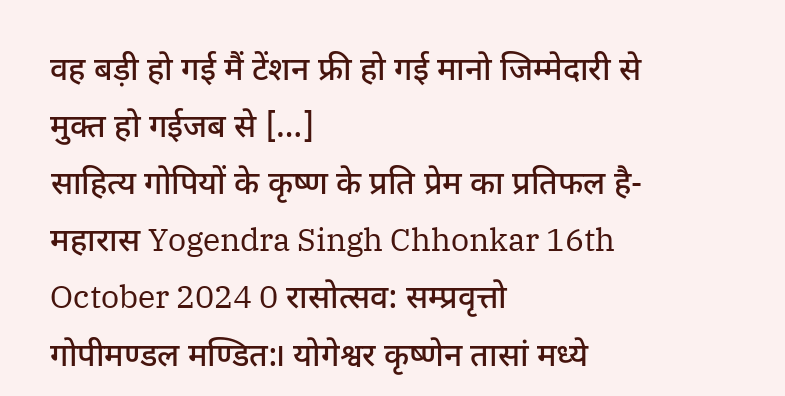वह बड़ी हो गई मैं टेंशन फ्री हो गई मानो जिम्मेदारी से मुक्त हो गईजब से […]
साहित्य गोपियों के कृष्ण के प्रति प्रेम का प्रतिफल है-महारास Yogendra Singh Chhonkar 16th October 2024 0 रासोत्सव: सम्प्रवृत्तो गोपीमण्डल मण्डित:। योगेश्वर कृष्णेन तासां मध्ये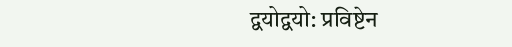द्वयोद्वयो: प्रविष्टेन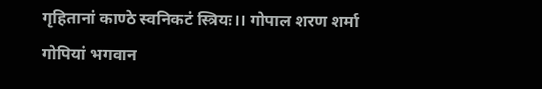गृहितानां काण्ठे स्वनिकटं स्त्रियः।। गोपाल शरण शर्मा गोपियां भगवान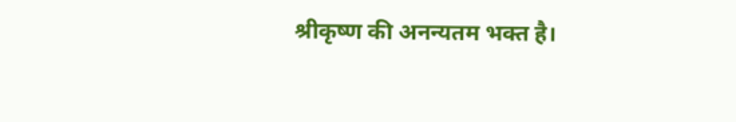श्रीकृष्ण की अनन्यतम भक्त है।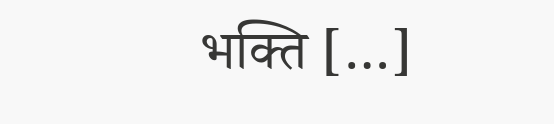भक्ति […]